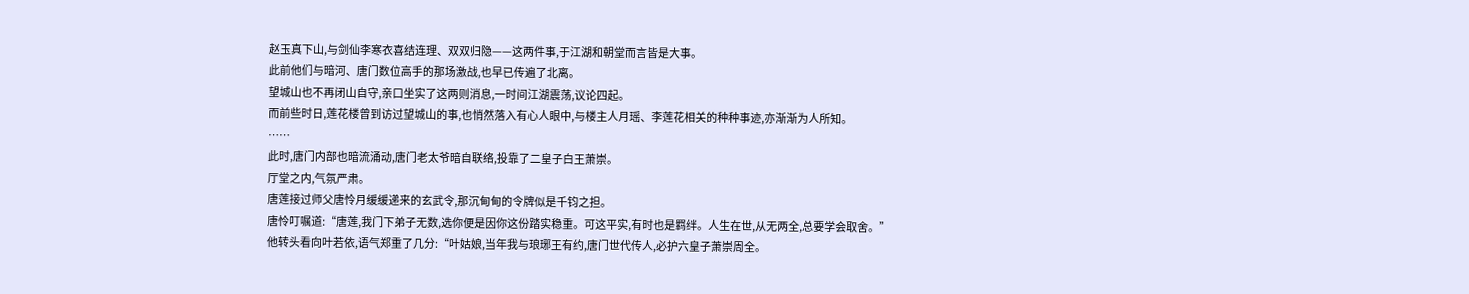赵玉真下山,与剑仙李寒衣喜结连理、双双归隐——这两件事,于江湖和朝堂而言皆是大事。
此前他们与暗河、唐门数位高手的那场激战,也早已传遍了北离。
望城山也不再闭山自守,亲口坐实了这两则消息,一时间江湖震荡,议论四起。
而前些时日,莲花楼曾到访过望城山的事,也悄然落入有心人眼中,与楼主人月瑶、李莲花相关的种种事迹,亦渐渐为人所知。
……
此时,唐门内部也暗流涌动,唐门老太爷暗自联络,投靠了二皇子白王萧崇。
厅堂之内,气氛严肃。
唐莲接过师父唐怜月缓缓递来的玄武令,那沉甸甸的令牌似是千钧之担。
唐怜叮嘱道:“唐莲,我门下弟子无数,选你便是因你这份踏实稳重。可这平实,有时也是羁绊。人生在世,从无两全,总要学会取舍。”
他转头看向叶若依,语气郑重了几分:“叶姑娘,当年我与琅琊王有约,唐门世代传人,必护六皇子萧崇周全。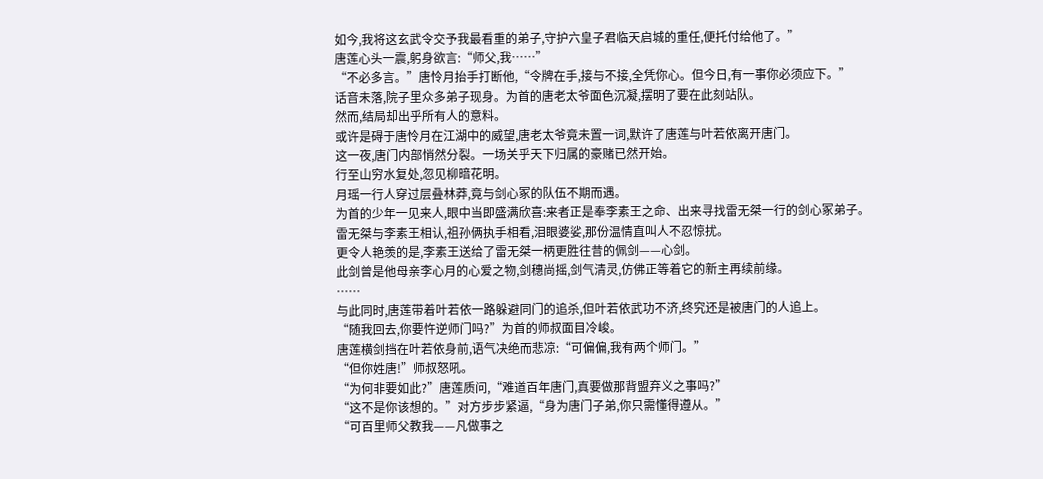如今,我将这玄武令交予我最看重的弟子,守护六皇子君临天启城的重任,便托付给他了。”
唐莲心头一震,躬身欲言:“师父,我……”
“不必多言。”唐怜月抬手打断他,“令牌在手,接与不接,全凭你心。但今日,有一事你必须应下。”
话音未落,院子里众多弟子现身。为首的唐老太爷面色沉凝,摆明了要在此刻站队。
然而,结局却出乎所有人的意料。
或许是碍于唐怜月在江湖中的威望,唐老太爷竟未置一词,默许了唐莲与叶若依离开唐门。
这一夜,唐门内部悄然分裂。一场关乎天下归属的豪赌已然开始。
行至山穷水复处,忽见柳暗花明。
月瑶一行人穿过层叠林莽,竟与剑心冢的队伍不期而遇。
为首的少年一见来人,眼中当即盛满欣喜:来者正是奉李素王之命、出来寻找雷无桀一行的剑心冢弟子。
雷无桀与李素王相认,祖孙俩执手相看,泪眼婆娑,那份温情直叫人不忍惊扰。
更令人艳羡的是,李素王送给了雷无桀一柄更胜往昔的佩剑——心剑。
此剑曾是他母亲李心月的心爱之物,剑穗尚摇,剑气清灵,仿佛正等着它的新主再续前缘。
……
与此同时,唐莲带着叶若依一路躲避同门的追杀,但叶若依武功不济,终究还是被唐门的人追上。
“随我回去,你要忤逆师门吗?”为首的师叔面目冷峻。
唐莲横剑挡在叶若依身前,语气决绝而悲凉:“可偏偏,我有两个师门。”
“但你姓唐!”师叔怒吼。
“为何非要如此?”唐莲质问,“难道百年唐门,真要做那背盟弃义之事吗?”
“这不是你该想的。”对方步步紧逼,“身为唐门子弟,你只需懂得遵从。”
“可百里师父教我——凡做事之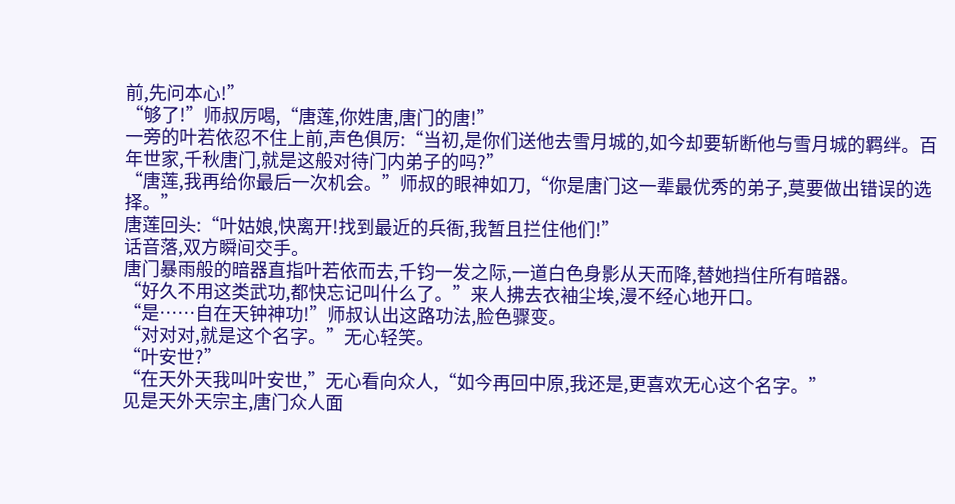前,先问本心!”
“够了!”师叔厉喝,“唐莲,你姓唐,唐门的唐!”
一旁的叶若依忍不住上前,声色俱厉:“当初,是你们送他去雪月城的,如今却要斩断他与雪月城的羁绊。百年世家,千秋唐门,就是这般对待门内弟子的吗?”
“唐莲,我再给你最后一次机会。”师叔的眼神如刀,“你是唐门这一辈最优秀的弟子,莫要做出错误的选择。”
唐莲回头:“叶姑娘,快离开!找到最近的兵衙,我暂且拦住他们!”
话音落,双方瞬间交手。
唐门暴雨般的暗器直指叶若依而去,千钧一发之际,一道白色身影从天而降,替她挡住所有暗器。
“好久不用这类武功,都快忘记叫什么了。”来人拂去衣袖尘埃,漫不经心地开口。
“是……自在天钟神功!”师叔认出这路功法,脸色骤变。
“对对对,就是这个名字。”无心轻笑。
“叶安世?”
“在天外天我叫叶安世,”无心看向众人,“如今再回中原,我还是,更喜欢无心这个名字。”
见是天外天宗主,唐门众人面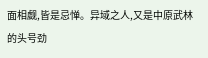面相觑,皆是忌惮。异域之人,又是中原武林的头号劲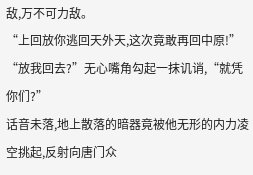敌,万不可力敌。
“上回放你逃回天外天,这次竟敢再回中原!”
“放我回去?”无心嘴角勾起一抹讥诮,“就凭你们?”
话音未落,地上散落的暗器竟被他无形的内力凌空挑起,反射向唐门众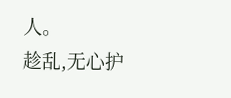人。
趁乱,无心护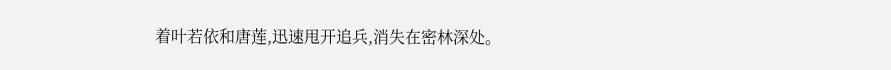着叶若依和唐莲,迅速甩开追兵,消失在密林深处。